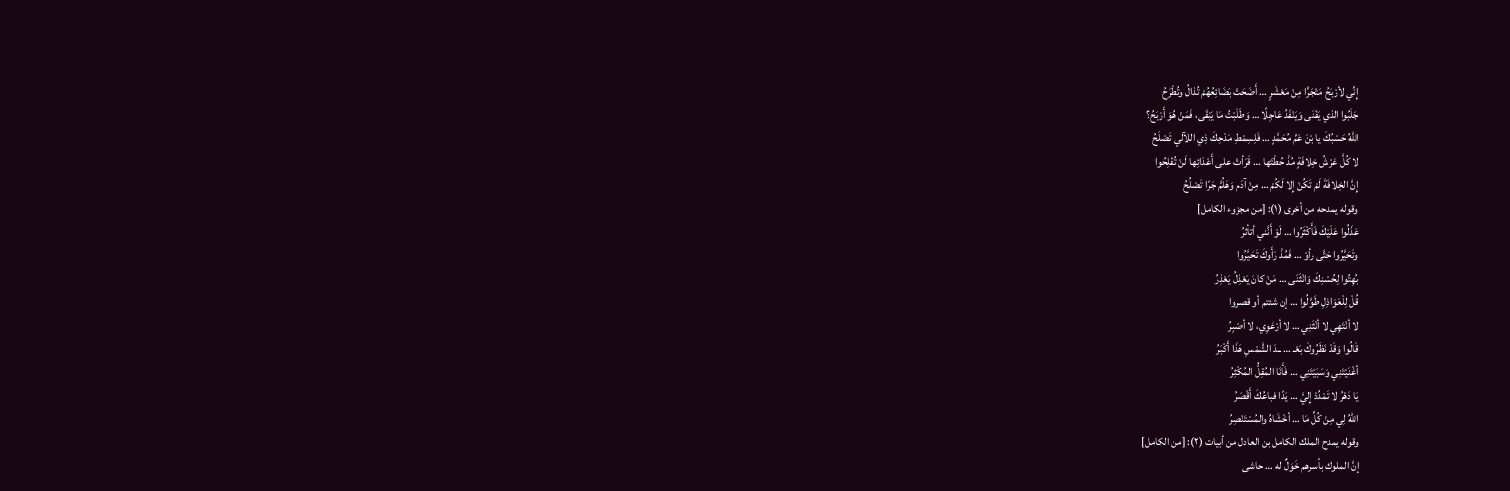إِنِّي لأرْبَحُ مَتْجَرًَا مِنْ مَعْشَرٍ … أَضَحَتْ بَضَائِعُهُمْ تُذالُ وتُطْرَحُ
جَلَبُوا الذي يَفْنَى وَيَنْفَدُ عَاجِلًا … وَطَلَبْتُ مَا يَبْقَى، فَمَنْ هُوَ أَرْبَحُ؟
اللهُ حَسْبُكَ يا بْنَ عَمِّ مُحَمَّدٍ … فَلِسِمْطِ مَدْحِكَ ذِي اللآلي تَصْلَحُ
لا كُلَّ عَرْشُ خِلافَةٍ مُذْ حُطْتَها … قَرَأتْ على أَعْدَائِها لَنْ تُفْلِحُوا
إِنَّ الخِلافَةَ لَمْ تَكُنْ إِلا لَكُمْ … مِنْ آدَم وَهَلُمَّ جَرًا تَصْلُحُ
وقوله يمدحه من أخرى (١): [من مجزوء الكامل]
عَذَلُوا عَلَيْكَ فَأَكْثَرُوا … لَوْ أَنَّني أتأثرُ
وتَحَيَّرُوا حَتَّى رأوْ … فَمُذْ رَأَوكَ تَحَيَّرُوا
بُهِتُوا لِحُسْنِكَ وَانْثَنَى … مَنْ كانَ يَعْذِلُ يَعْذِرُ
قُلْ لِلْعَوَاذِلِ طَوَّلُوا … إن شئتم أو قصروا
لا أنْتَهِي لا أنْثَنِي … لا أرْعَوِي، لا أصْبِرُ
قَالُوا وَقَدْ نَظَرُوكَ بَعْـ … ــدَ الشَّمْسِ هَذَا أَكْبَرُ
أغْنَيْتَنِي وَسَبَيْتَنِي … فَأَنَا المُقِلُّ المُكْثِرُ
يَا دَهْرُ لا تَمْدُدْ إِليَّ … يَدًا فباعُكَ أَقْصَرُ
اللهُ لِي مِنْ كُلِّ مَا … أخْشَاهُ والمُسْتَنْصِرُ
وقوله يمدح الملك الكامل بن العادل من أبيات (٢): [من الكامل]
إنَّ الملوك بأسرهم خَوَلٌ له … حاشى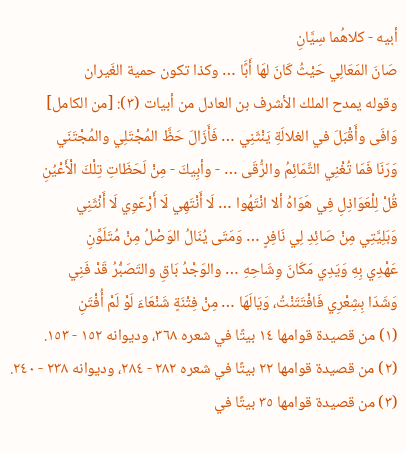أبيه - كلاهُما سِيَّانِ
صَانَ المَعَالِي حَيْثُ كَانَ لهَا أَبًَا … وكذا تكون حمية الغَيران
وقوله يمدح الملك الأشرف بن العادل من أبيات (٣): [من الكامل]
وَافَى وأَقْبَلَ في الغلالَةِ يَنْثَنِي … فَأَزَالَ حَظَّ المُجْتَلِي والمُجْتَنَي
وَرَنَا فَمَا تُغْنِي التَّمَائِمُ والرُّقَى … - وأبِيكَ - مِنْ لَحَظَاتِ تِلْكَ الْأَعْيُنِ
قُلْ لِلْعَوَاذِلِ فِي هَوَاهُ ألا انْتَهُوا … لَا أَنْتَهِي لَا أَرْعَوِي لَا أَنْثَنِي
وَبَلِيَّتِي مِنْ صَائِدِ لِي نَافِرٍ … وَمَتَى يُنَالُ الوَصْلُ مِنْ مُتَلَوِّنِ
عَهْدِي بِهِ وَيَدِي مَكَانَ وِشَاحِهِ … والوَجْدُ بَاقِ والتَصَبُّرُ قَدْ فَنِي
وَشَدَا بِشِعْرِي فَافْتَتَنْتُ، وَيَالَهَا … مِنْ فِتْنَةٍ شَنْعَاءَ لَوْ لَمْ أُفْتَنِ
(١) من قصيدة قوامها ١٤ بيتًا في شعره ٣٦٨، وديوانه ١٥٢ - ١٥٣.
(٢) من قصيدة قوامها ٢٢ بيتًا في شعره ٢٨٢ - ٢٨٤، وديوانه ٢٣٨ - ٢٤٠.
(٣) من قصيدة قوامها ٣٥ بيتًا في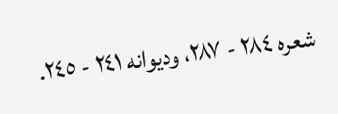شعره ٢٨٤ - ٢٨٧، وديوانه ٢٤١ - ٢٤٥.